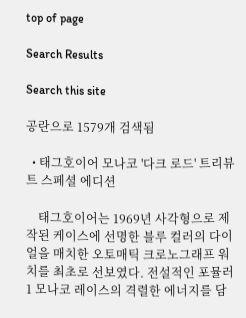top of page

Search Results

Search this site

공란으로 1579개 검색됨

  • 태그호이어 모나코 '다크 로드' 트리뷰트 스페셜 에디션

    태그호이어는 1969년 사각형으로 제작된 케이스에 선명한 블루 컬러의 다이얼을 매치한 오토매틱 크로노그래프 워치를 최초로 선보였다. 전설적인 포뮬러 1 모나코 레이스의 격렬한 에너지를 담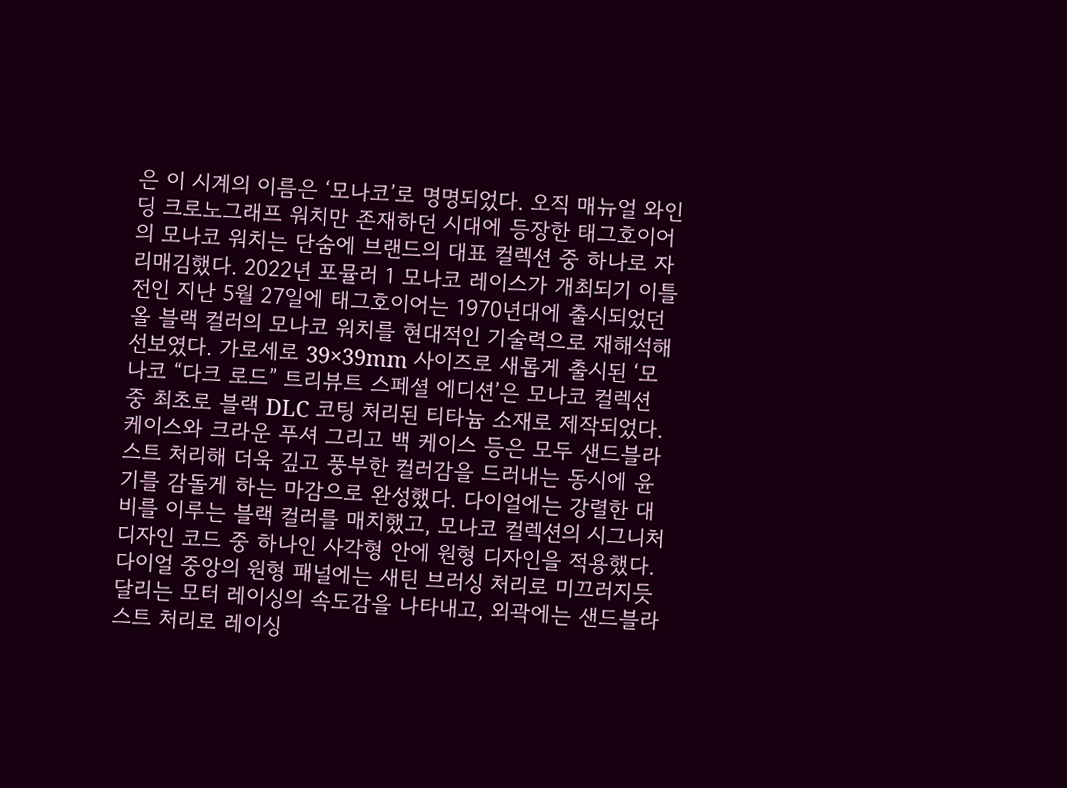은 이 시계의 이름은 ‘모나코’로 명명되었다. 오직 매뉴얼 와인딩 크로노그래프 워치만 존재하던 시대에 등장한 태그호이어의 모나코 워치는 단숨에 브랜드의 대표 컬렉션 중 하나로 자리매김했다. 2022년 포뮬러 1 모나코 레이스가 개최되기 이틀 전인 지난 5월 27일에 태그호이어는 1970년대에 출시되었던 올 블랙 컬러의 모나코 워치를 현대적인 기술력으로 재해석해 선보였다. 가로세로 39×39mm 사이즈로 새롭게 출시된 ‘모나코 “다크 로드” 트리뷰트 스페셜 에디션’은 모나코 컬렉션 중 최초로 블랙 DLC 코팅 처리된 티타늄 소재로 제작되었다. 케이스와 크라운 푸셔 그리고 백 케이스 등은 모두 샌드블라스트 처리해 더욱 깊고 풍부한 컬러감을 드러내는 동시에 윤기를 감돌게 하는 마감으로 완성했다. 다이얼에는 강렬한 대비를 이루는 블랙 컬러를 매치했고, 모나코 컬렉션의 시그니처 디자인 코드 중 하나인 사각형 안에 원형 디자인을 적용했다. 다이얼 중앙의 원형 패널에는 새틴 브러싱 처리로 미끄러지듯 달리는 모터 레이싱의 속도감을 나타내고, 외곽에는 샌드블라스트 처리로 레이싱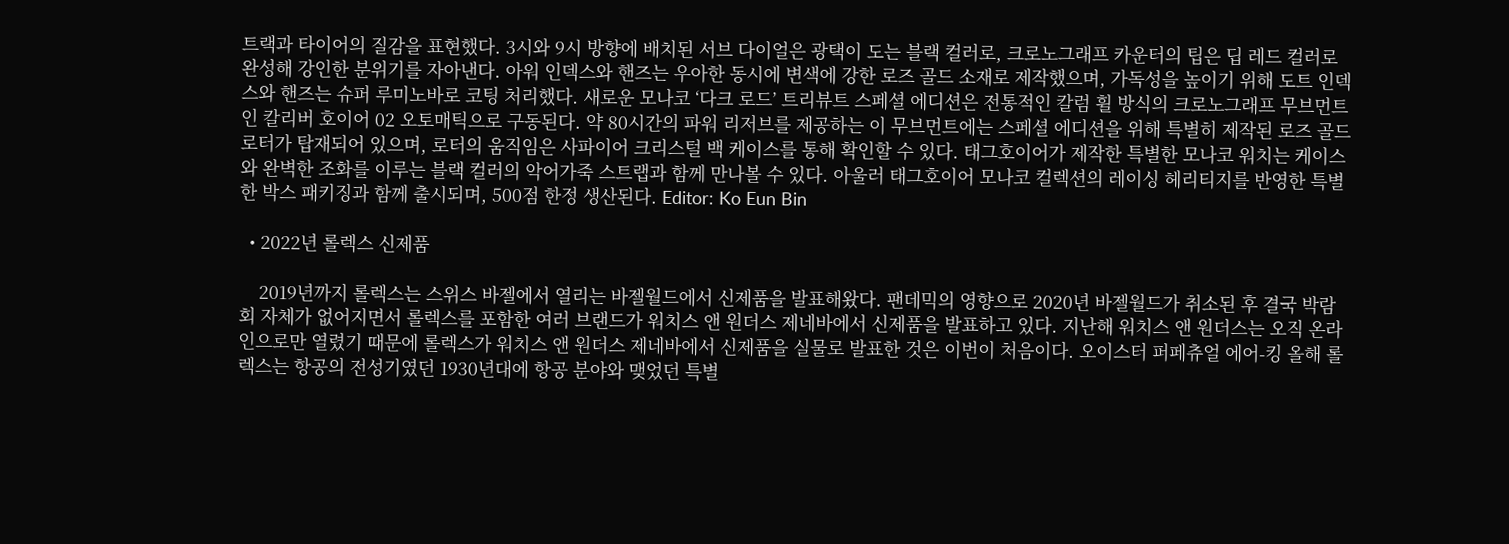트랙과 타이어의 질감을 표현했다. 3시와 9시 방향에 배치된 서브 다이얼은 광택이 도는 블랙 컬러로, 크로노그래프 카운터의 팁은 딥 레드 컬러로 완성해 강인한 분위기를 자아낸다. 아워 인덱스와 핸즈는 우아한 동시에 변색에 강한 로즈 골드 소재로 제작했으며, 가독성을 높이기 위해 도트 인덱스와 핸즈는 슈퍼 루미노바로 코팅 처리했다. 새로운 모나코 ‘다크 로드’ 트리뷰트 스페셜 에디션은 전통적인 칼럼 휠 방식의 크로노그래프 무브먼트인 칼리버 호이어 02 오토매틱으로 구동된다. 약 80시간의 파워 리저브를 제공하는 이 무브먼트에는 스페셜 에디션을 위해 특별히 제작된 로즈 골드 로터가 탑재되어 있으며, 로터의 움직임은 사파이어 크리스털 백 케이스를 통해 확인할 수 있다. 태그호이어가 제작한 특별한 모나코 워치는 케이스와 완벽한 조화를 이루는 블랙 컬러의 악어가죽 스트랩과 함께 만나볼 수 있다. 아울러 태그호이어 모나코 컬렉션의 레이싱 헤리티지를 반영한 특별한 박스 패키징과 함께 출시되며, 500점 한정 생산된다. Editor: Ko Eun Bin

  • 2022년 롤렉스 신제품

    2019년까지 롤렉스는 스위스 바젤에서 열리는 바젤월드에서 신제품을 발표해왔다. 팬데믹의 영향으로 2020년 바젤월드가 취소된 후 결국 박람회 자체가 없어지면서 롤렉스를 포함한 여러 브랜드가 워치스 앤 원더스 제네바에서 신제품을 발표하고 있다. 지난해 워치스 앤 원더스는 오직 온라인으로만 열렸기 때문에 롤렉스가 워치스 앤 원더스 제네바에서 신제품을 실물로 발표한 것은 이번이 처음이다. 오이스터 퍼페츄얼 에어-킹 올해 롤렉스는 항공의 전성기였던 1930년대에 항공 분야와 맺었던 특별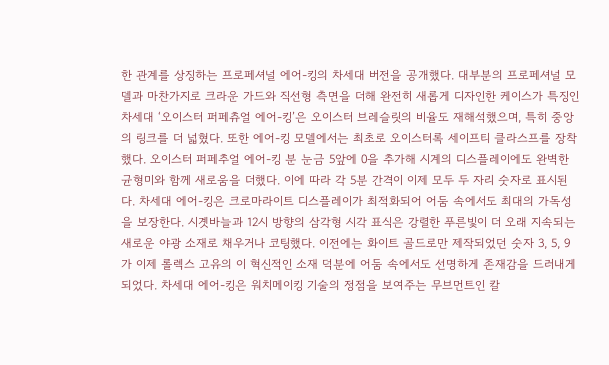한 관계를 상징하는 프로페셔널 에어-킹의 차세대 버전을 공개했다. 대부분의 프로페셔널 모델과 마찬가지로 크라운 가드와 직선형 측면을 더해 완전히 새롭게 디자인한 케이스가 특징인 차세대 ‘오이스터 퍼페츄얼 에어-킹’은 오이스터 브레슬릿의 비율도 재해석했으며, 특히 중앙의 링크를 더 넓혔다. 또한 에어-킹 모델에서는 최초로 오이스터록 세이프티 클라스프를 장착했다. 오이스터 퍼페추얼 에어-킹 분 눈금 5앞에 0을 추가해 시계의 디스플레이에도 완벽한 균형미와 함께 새로움을 더했다. 이에 따라 각 5분 간격이 이제 모두 두 자리 숫자로 표시된다. 차세대 에어-킹은 크로마라이트 디스플레이가 최적화되어 어둠 속에서도 최대의 가독성을 보장한다. 시곗바늘과 12시 방향의 삼각형 시각 표식은 강렬한 푸른빛이 더 오래 지속되는 새로운 야광 소재로 채우거나 코팅했다. 이전에는 화이트 골드로만 제작되었던 숫자 3, 5, 9가 이제 롤렉스 고유의 이 혁신적인 소재 덕분에 어둠 속에서도 선명하게 존재감을 드러내게 되었다. 차세대 에어-킹은 워치메이킹 기술의 정점을 보여주는 무브먼트인 칼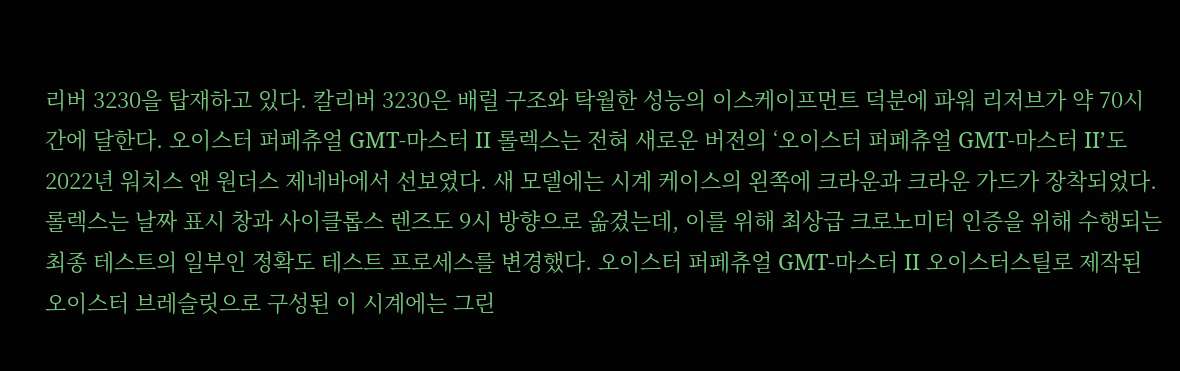리버 3230을 탑재하고 있다. 칼리버 3230은 배럴 구조와 탁월한 성능의 이스케이프먼트 덕분에 파워 리저브가 약 70시간에 달한다. 오이스터 퍼페츄얼 GMT-마스터 II 롤렉스는 전혀 새로운 버전의 ‘오이스터 퍼페츄얼 GMT-마스터 II’도 2022년 워치스 앤 원더스 제네바에서 선보였다. 새 모델에는 시계 케이스의 왼쪽에 크라운과 크라운 가드가 장착되었다. 롤렉스는 날짜 표시 창과 사이클롭스 렌즈도 9시 방향으로 옮겼는데, 이를 위해 최상급 크로노미터 인증을 위해 수행되는 최종 테스트의 일부인 정확도 테스트 프로세스를 변경했다. 오이스터 퍼페츄얼 GMT-마스터 II 오이스터스틸로 제작된 오이스터 브레슬릿으로 구성된 이 시계에는 그린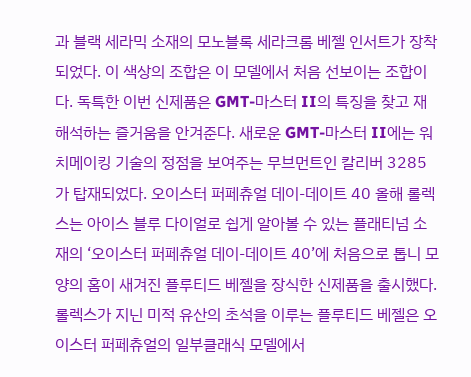과 블랙 세라믹 소재의 모노블록 세라크롬 베젤 인서트가 장착되었다. 이 색상의 조합은 이 모델에서 처음 선보이는 조합이다. 독특한 이번 신제품은 GMT-마스터 II의 특징을 찾고 재해석하는 즐거움을 안겨준다. 새로운 GMT-마스터 II에는 워치메이킹 기술의 정점을 보여주는 무브먼트인 칼리버 3285가 탑재되었다. 오이스터 퍼페츄얼 데이-데이트 40 올해 롤렉스는 아이스 블루 다이얼로 쉽게 알아볼 수 있는 플래티넘 소재의 ‘오이스터 퍼페츄얼 데이-데이트 40’에 처음으로 톱니 모양의 홈이 새겨진 플루티드 베젤을 장식한 신제품을 출시했다. 롤렉스가 지닌 미적 유산의 초석을 이루는 플루티드 베젤은 오이스터 퍼페츄얼의 일부클래식 모델에서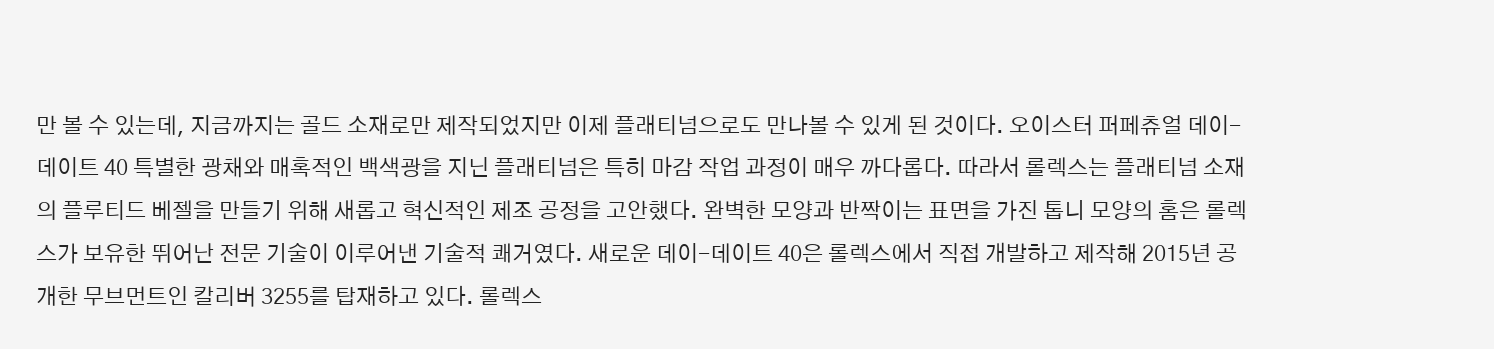만 볼 수 있는데, 지금까지는 골드 소재로만 제작되었지만 이제 플래티넘으로도 만나볼 수 있게 된 것이다. 오이스터 퍼페츄얼 데이-데이트 40 특별한 광채와 매혹적인 백색광을 지닌 플래티넘은 특히 마감 작업 과정이 매우 까다롭다. 따라서 롤렉스는 플래티넘 소재의 플루티드 베젤을 만들기 위해 새롭고 혁신적인 제조 공정을 고안했다. 완벽한 모양과 반짝이는 표면을 가진 톱니 모양의 홈은 롤렉스가 보유한 뛰어난 전문 기술이 이루어낸 기술적 쾌거였다. 새로운 데이-데이트 40은 롤렉스에서 직접 개발하고 제작해 2015년 공개한 무브먼트인 칼리버 3255를 탑재하고 있다. 롤렉스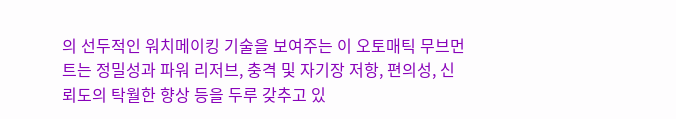의 선두적인 워치메이킹 기술을 보여주는 이 오토매틱 무브먼트는 정밀성과 파워 리저브, 충격 및 자기장 저항, 편의성, 신뢰도의 탁월한 향상 등을 두루 갖추고 있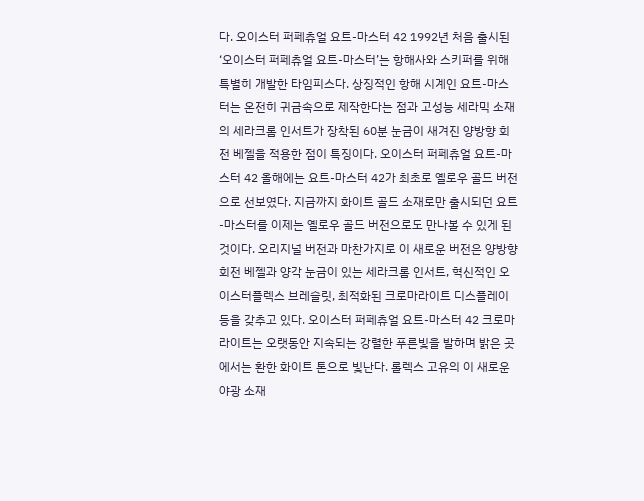다. 오이스터 퍼페츄얼 요트-마스터 42 1992년 처음 출시된 ‘오이스터 퍼페츄얼 요트-마스터’는 항해사와 스키퍼를 위해 특별히 개발한 타임피스다. 상징적인 항해 시계인 요트-마스터는 온전히 귀금속으로 제작한다는 점과 고성능 세라믹 소재의 세라크롬 인서트가 장착된 60분 눈금이 새겨진 양방향 회전 베젤을 적용한 점이 특징이다. 오이스터 퍼페츄얼 요트-마스터 42 올해에는 요트-마스터 42가 최초로 옐로우 골드 버전으로 선보였다. 지금까지 화이트 골드 소재로만 출시되던 요트-마스터를 이제는 옐로우 골드 버전으로도 만나볼 수 있게 된 것이다. 오리지널 버전과 마찬가지로 이 새로운 버전은 양방향 회전 베젤과 양각 눈금이 있는 세라크롬 인서트, 혁신적인 오이스터플렉스 브레슬릿, 최적화된 크로마라이트 디스플레이 등을 갖추고 있다. 오이스터 퍼페츄얼 요트-마스터 42 크로마라이트는 오랫동안 지속되는 강렬한 푸른빛을 발하며 밝은 곳에서는 환한 화이트 톤으로 빛난다. 롤렉스 고유의 이 새로운 야광 소재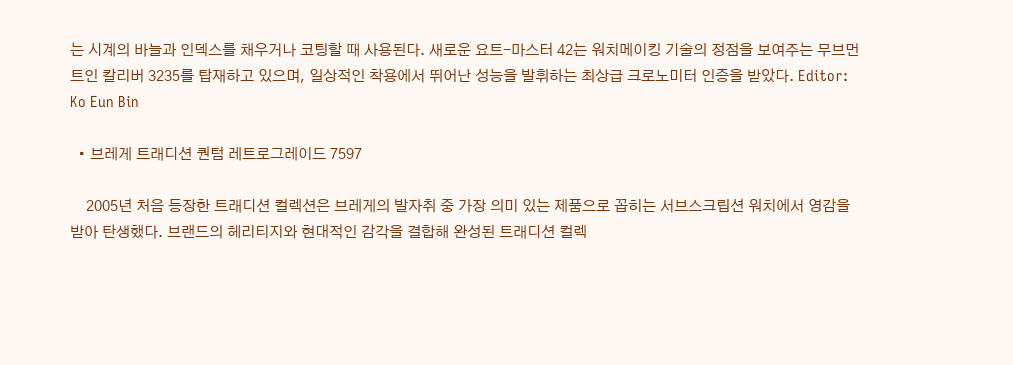는 시계의 바늘과 인덱스를 채우거나 코팅할 때 사용된다. 새로운 요트-마스터 42는 워치메이킹 기술의 정점을 보여주는 무브먼트인 칼리버 3235를 탑재하고 있으며, 일상적인 착용에서 뛰어난 성능을 발휘하는 최상급 크로노미터 인증을 받았다. Editor: Ko Eun Bin

  • 브레게 트래디션 퀀텀 레트로그레이드 7597

    2005년 처음 등장한 트래디션 컬렉션은 브레게의 발자취 중 가장 의미 있는 제품으로 꼽히는 서브스크립션 워치에서 영감을 받아 탄생했다. 브랜드의 헤리티지와 현대적인 감각을 결합해 완성된 트래디션 컬렉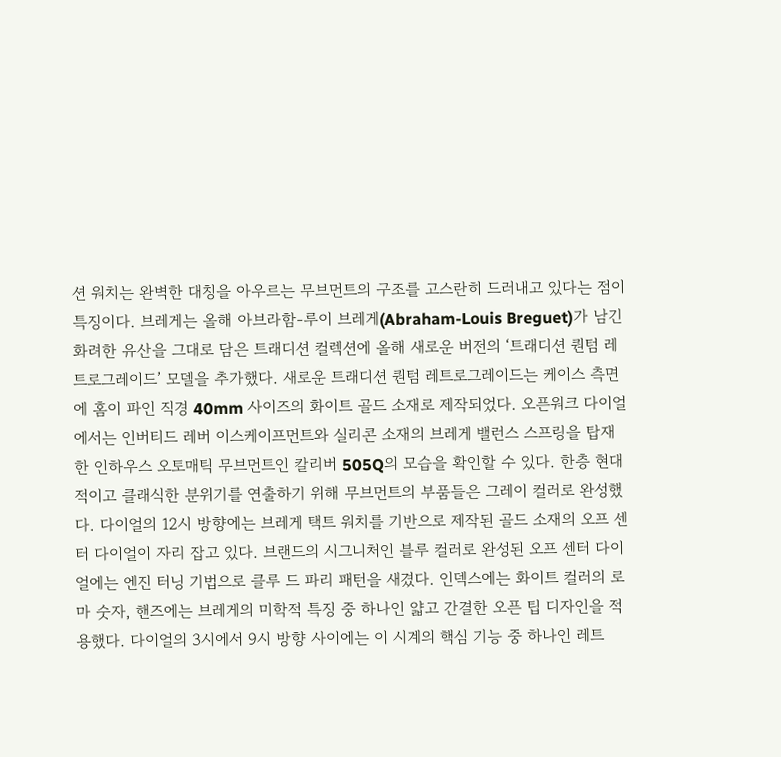션 워치는 완벽한 대칭을 아우르는 무브먼트의 구조를 고스란히 드러내고 있다는 점이 특징이다. 브레게는 올해 아브라함-루이 브레게(Abraham-Louis Breguet)가 남긴 화려한 유산을 그대로 담은 트래디션 컬렉션에 올해 새로운 버전의 ‘트래디션 퀀텀 레트로그레이드’ 모델을 추가했다. 새로운 트래디션 퀀텀 레트로그레이드는 케이스 측면에 홈이 파인 직경 40mm 사이즈의 화이트 골드 소재로 제작되었다. 오픈워크 다이얼에서는 인버티드 레버 이스케이프먼트와 실리콘 소재의 브레게 밸런스 스프링을 탑재한 인하우스 오토매틱 무브먼트인 칼리버 505Q의 모습을 확인할 수 있다. 한층 현대적이고 클래식한 분위기를 연출하기 위해 무브먼트의 부품들은 그레이 컬러로 완성했다. 다이얼의 12시 방향에는 브레게 택트 워치를 기반으로 제작된 골드 소재의 오프 센터 다이얼이 자리 잡고 있다. 브랜드의 시그니처인 블루 컬러로 완성된 오프 센터 다이얼에는 엔진 터닝 기법으로 클루 드 파리 패턴을 새겼다. 인덱스에는 화이트 컬러의 로마 숫자, 핸즈에는 브레게의 미학적 특징 중 하나인 얇고 간결한 오픈 팁 디자인을 적용했다. 다이얼의 3시에서 9시 방향 사이에는 이 시계의 핵심 기능 중 하나인 레트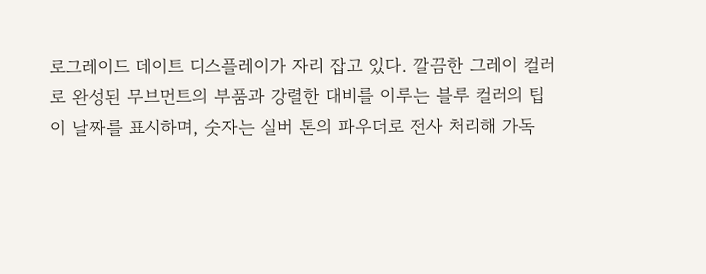로그레이드 데이트 디스플레이가 자리 잡고 있다. 깔끔한 그레이 컬러로 완성된 무브먼트의 부품과 강렬한 대비를 이루는 블루 컬러의 팁이 날짜를 표시하며, 숫자는 실버 톤의 파우더로 전사 처리해 가독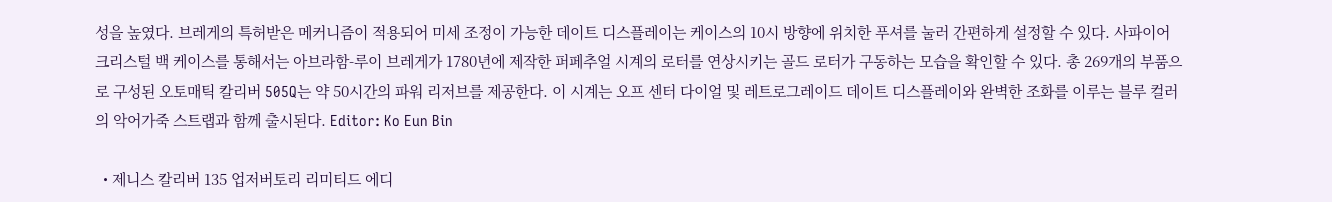성을 높였다. 브레게의 특허받은 메커니즘이 적용되어 미세 조정이 가능한 데이트 디스플레이는 케이스의 10시 방향에 위치한 푸셔를 눌러 간편하게 설정할 수 있다. 사파이어 크리스털 백 케이스를 통해서는 아브라함-루이 브레게가 1780년에 제작한 퍼페추얼 시계의 로터를 연상시키는 골드 로터가 구동하는 모습을 확인할 수 있다. 총 269개의 부품으로 구성된 오토매틱 칼리버 505Q는 약 50시간의 파워 리저브를 제공한다. 이 시계는 오프 센터 다이얼 및 레트로그레이드 데이트 디스플레이와 완벽한 조화를 이루는 블루 컬러의 악어가죽 스트랩과 함께 출시된다. Editor: Ko Eun Bin

  • 제니스 칼리버 135 업저버토리 리미티드 에디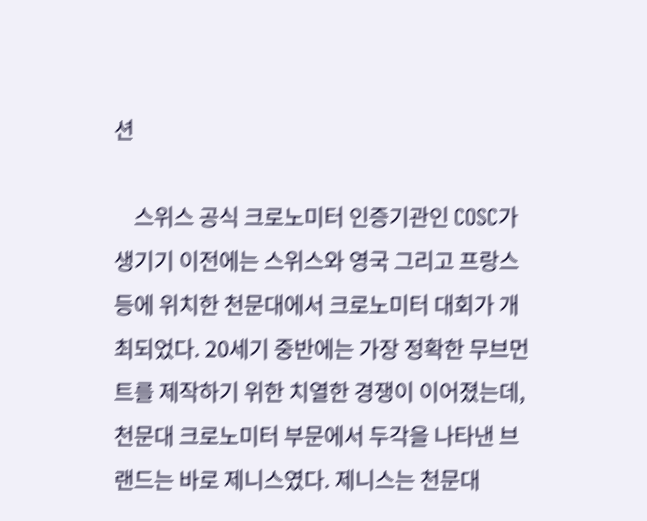션

    스위스 공식 크로노미터 인증기관인 COSC가 생기기 이전에는 스위스와 영국 그리고 프랑스 등에 위치한 천문대에서 크로노미터 대회가 개최되었다. 20세기 중반에는 가장 정확한 무브먼트를 제작하기 위한 치열한 경쟁이 이어졌는데, 천문대 크로노미터 부문에서 두각을 나타낸 브랜드는 바로 제니스였다. 제니스는 천문대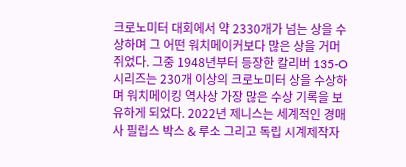크로노미터 대회에서 약 2330개가 넘는 상을 수상하며 그 어떤 워치메이커보다 많은 상을 거머쥐었다. 그중 1948년부터 등장한 칼리버 135-O 시리즈는 230개 이상의 크로노미터 상을 수상하며 워치메이킹 역사상 가장 많은 수상 기록을 보유하게 되었다. 2022년 제니스는 세계적인 경매사 필립스 박스 & 루소 그리고 독립 시계제작자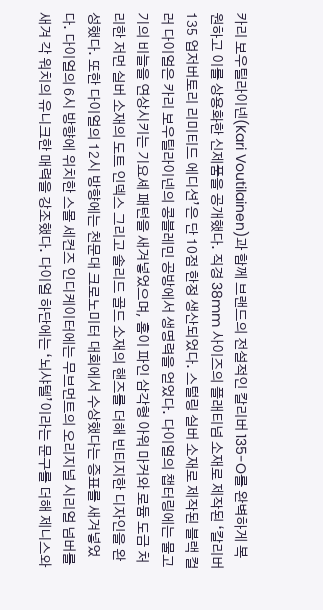카리 보우틸라이넨(Kari Voutilainen)과 함께 브랜드의 전설적인 칼리버 135-O를 완벽하게 복원하고 이를 상용화한 신제품을 공개했다. 직경 38mm 사이즈의 플래티넘 소재로 제작된 ‘칼리버 135 업저버토리 리미티드 에디션’은 단 10점 한정 생산되었다. 스털링 실버 소재로 제작된 블랙 컬러 다이얼은 카리 보우틸라이넨의 콩블레민 공방에서 생명력을 얻었다. 다이얼의 챕터링에는 물고기의 비늘을 연상시키는 기요셰 패턴을 새겨넣었으며, 홈이 파인 삼각형 아워 마커와 로듐 도금 처리한 저먼 실버 소재의 도트 인덱스 그리고 솔리드 골드 소재의 핸즈를 더해 빈티지한 디자인을 완성했다. 또한 다이얼의 12시 방향에는 천문대 크로노미터 대회에서 수상했다는 증표를 새겨넣었다. 다이얼의 6시 방향에 위치한 스몰 세컨즈 인디케이터에는 무브먼트의 오리지널 시리얼 넘버를 새겨 각 워치의 유니크한 매력을 강조했다. 다이얼 하단에는 ‘뇌샤텔’이라는 문구를 더해 제니스와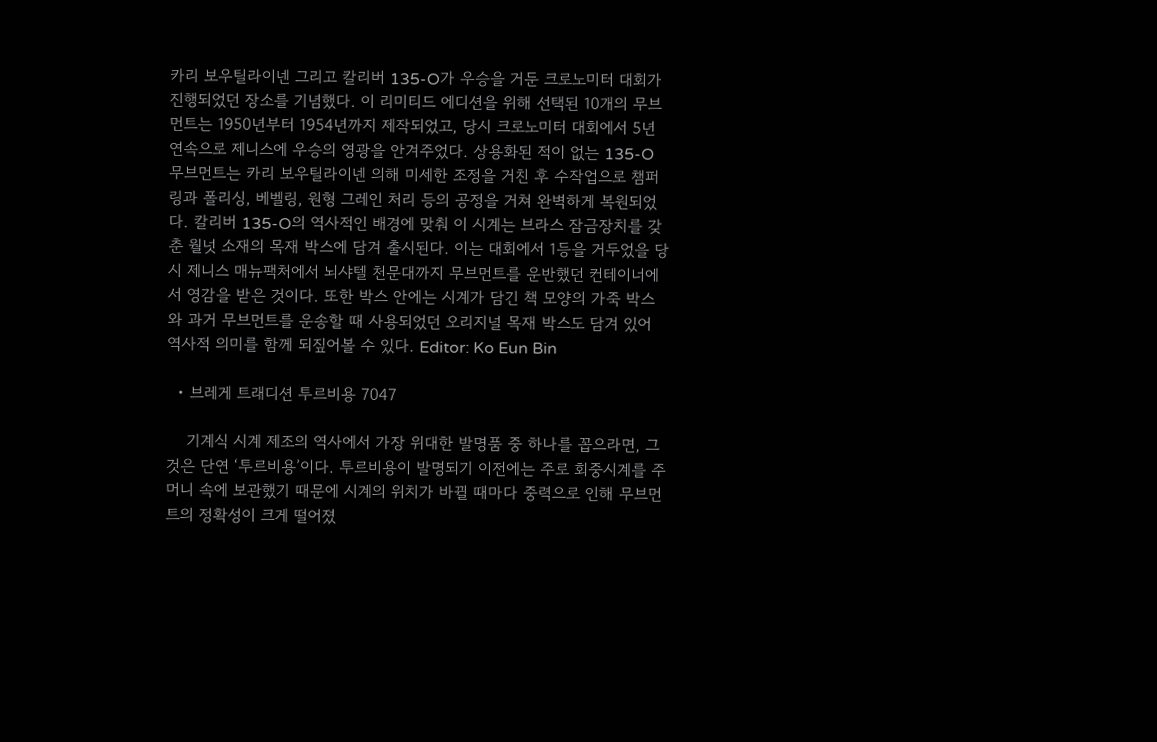카리 보우틸라이넨 그리고 칼리버 135-O가 우승을 거둔 크로노미터 대회가 진행되었던 장소를 기념했다. 이 리미티드 에디션을 위해 선택된 10개의 무브먼트는 1950년부터 1954년까지 제작되었고, 당시 크로노미터 대회에서 5년 연속으로 제니스에 우승의 영광을 안겨주었다. 상용화된 적이 없는 135-O 무브먼트는 카리 보우틸라이넨 의해 미세한 조정을 거친 후 수작업으로 챔퍼링과 폴리싱, 베벨링, 원형 그레인 처리 등의 공정을 거쳐 완벽하게 복원되었다. 칼리버 135-O의 역사적인 배경에 맞춰 이 시계는 브라스 잠금장치를 갖춘 월넛 소재의 목재 박스에 담겨 출시된다. 이는 대회에서 1등을 거두었을 당시 제니스 매뉴팩처에서 뇌샤텔 천문대까지 무브먼트를 운반했던 컨테이너에서 영감을 받은 것이다. 또한 박스 안에는 시계가 담긴 책 모양의 가죽 박스와 과거 무브먼트를 운송할 때 사용되었던 오리지널 목재 박스도 담겨 있어 역사적 의미를 함께 되짚어볼 수 있다. Editor: Ko Eun Bin

  • 브레게 트래디션 투르비용 7047

    기계식 시계 제조의 역사에서 가장 위대한 발명품 중 하나를 꼽으라면, 그것은 단연 ‘투르비용’이다. 투르비용이 발명되기 이전에는 주로 회중시계를 주머니 속에 보관했기 때문에 시계의 위치가 바뀔 때마다 중력으로 인해 무브먼트의 정확성이 크게 떨어졌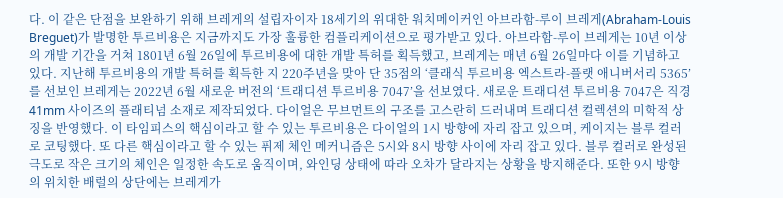다. 이 같은 단점을 보완하기 위해 브레게의 설립자이자 18세기의 위대한 워치메이커인 아브라함-루이 브레게(Abraham-Louis Breguet)가 발명한 투르비용은 지금까지도 가장 훌륭한 컴플리케이션으로 평가받고 있다. 아브라함-루이 브레게는 10년 이상의 개발 기간을 거쳐 1801년 6월 26일에 투르비용에 대한 개발 특허를 획득했고, 브레게는 매년 6월 26일마다 이를 기념하고 있다. 지난해 투르비용의 개발 특허를 획득한 지 220주년을 맞아 단 35점의 ‘클래식 투르비용 엑스트라-플랫 애니버서리 5365’를 선보인 브레게는 2022년 6월 새로운 버전의 ‘트래디션 투르비용 7047’을 선보였다. 새로운 트래디션 투르비용 7047은 직경 41mm 사이즈의 플래티넘 소재로 제작되었다. 다이얼은 무브먼트의 구조를 고스란히 드러내며 트래디션 컬렉션의 미학적 상징을 반영했다. 이 타임피스의 핵심이라고 할 수 있는 투르비용은 다이얼의 1시 방향에 자리 잡고 있으며, 케이지는 블루 컬러로 코팅했다. 또 다른 핵심이라고 할 수 있는 퓌제 체인 메커니즘은 5시와 8시 방향 사이에 자리 잡고 있다. 블루 컬러로 완성된 극도로 작은 크기의 체인은 일정한 속도로 움직이며, 와인딩 상태에 따라 오차가 달라지는 상황을 방지해준다. 또한 9시 방향의 위치한 배럴의 상단에는 브레게가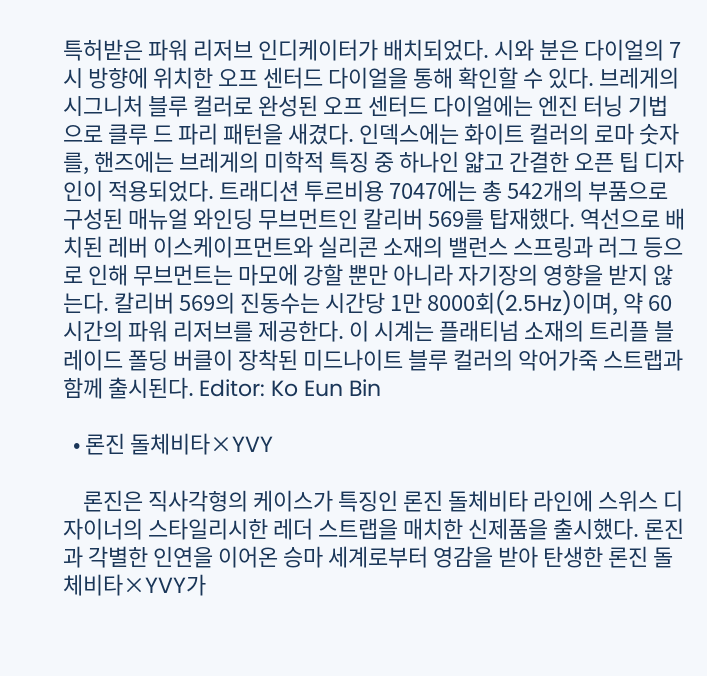특허받은 파워 리저브 인디케이터가 배치되었다. 시와 분은 다이얼의 7시 방향에 위치한 오프 센터드 다이얼을 통해 확인할 수 있다. 브레게의 시그니처 블루 컬러로 완성된 오프 센터드 다이얼에는 엔진 터닝 기법으로 클루 드 파리 패턴을 새겼다. 인덱스에는 화이트 컬러의 로마 숫자를, 핸즈에는 브레게의 미학적 특징 중 하나인 얇고 간결한 오픈 팁 디자인이 적용되었다. 트래디션 투르비용 7047에는 총 542개의 부품으로 구성된 매뉴얼 와인딩 무브먼트인 칼리버 569를 탑재했다. 역선으로 배치된 레버 이스케이프먼트와 실리콘 소재의 밸런스 스프링과 러그 등으로 인해 무브먼트는 마모에 강할 뿐만 아니라 자기장의 영향을 받지 않는다. 칼리버 569의 진동수는 시간당 1만 8000회(2.5Hz)이며, 약 60 시간의 파워 리저브를 제공한다. 이 시계는 플래티넘 소재의 트리플 블레이드 폴딩 버클이 장착된 미드나이트 블루 컬러의 악어가죽 스트랩과 함께 출시된다. Editor: Ko Eun Bin

  • 론진 돌체비타×YVY

    론진은 직사각형의 케이스가 특징인 론진 돌체비타 라인에 스위스 디자이너의 스타일리시한 레더 스트랩을 매치한 신제품을 출시했다. 론진과 각별한 인연을 이어온 승마 세계로부터 영감을 받아 탄생한 론진 돌체비타×YVY가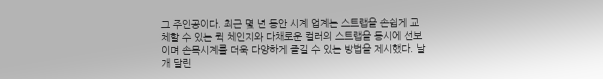그 주인공이다. 최근 몇 년 동안 시계 업계는 스트랩을 손쉽게 교체할 수 있는 퀵 체인지와 다채로운 컬러의 스트랩을 동시에 선보이며 손목시계를 더욱 다양하게 즐길 수 있는 방법을 제시했다. 날개 달린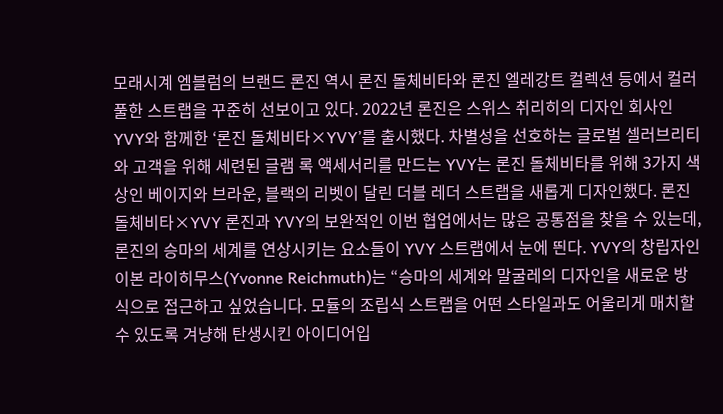모래시계 엠블럼의 브랜드 론진 역시 론진 돌체비타와 론진 엘레강트 컬렉션 등에서 컬러풀한 스트랩을 꾸준히 선보이고 있다. 2022년 론진은 스위스 취리히의 디자인 회사인 YVY와 함께한 ‘론진 돌체비타×YVY’를 출시했다. 차별성을 선호하는 글로벌 셀러브리티와 고객을 위해 세련된 글램 록 액세서리를 만드는 YVY는 론진 돌체비타를 위해 3가지 색상인 베이지와 브라운, 블랙의 리벳이 달린 더블 레더 스트랩을 새롭게 디자인했다. 론진 돌체비타×YVY 론진과 YVY의 보완적인 이번 협업에서는 많은 공통점을 찾을 수 있는데, 론진의 승마의 세계를 연상시키는 요소들이 YVY 스트랩에서 눈에 띈다. YVY의 창립자인 이본 라이히무스(Yvonne Reichmuth)는 “승마의 세계와 말굴레의 디자인을 새로운 방식으로 접근하고 싶었습니다. 모듈의 조립식 스트랩을 어떤 스타일과도 어울리게 매치할 수 있도록 겨냥해 탄생시킨 아이디어입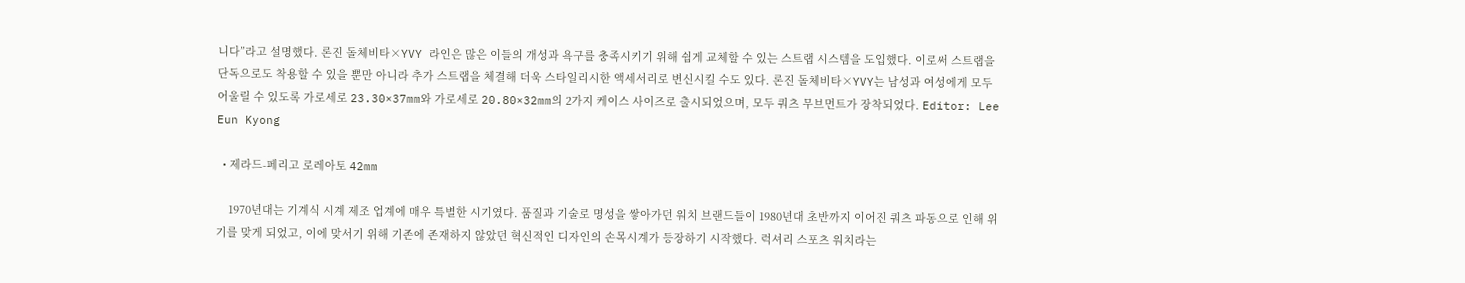니다”라고 설명했다. 론진 돌체비타×YVY 라인은 많은 이들의 개성과 욕구를 충족시키기 위해 쉽게 교체할 수 있는 스트랩 시스템을 도입했다. 이로써 스트랩을 단독으로도 착용할 수 있을 뿐만 아니라 추가 스트랩을 체결해 더욱 스타일리시한 액세서리로 변신시킬 수도 있다. 론진 돌체비타×YVY는 남성과 여성에게 모두 어울릴 수 있도록 가로세로 23.30×37mm와 가로세로 20.80×32mm의 2가지 케이스 사이즈로 출시되었으며, 모두 쿼츠 무브먼트가 장착되었다. Editor: Lee Eun Kyong

  • 제라드-페리고 로레아토 42mm

    1970년대는 기계식 시계 제조 업계에 매우 특별한 시기였다. 품질과 기술로 명성을 쌓아가던 워치 브랜드들이 1980년대 초반까지 이어진 쿼츠 파동으로 인해 위기를 맞게 되었고, 이에 맞서기 위해 기존에 존재하지 않았던 혁신적인 디자인의 손목시계가 등장하기 시작했다. 럭셔리 스포츠 워치라는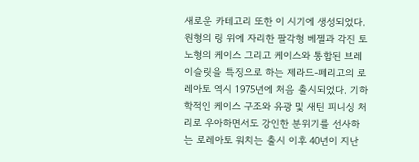새로운 카테고리 또한 이 시기에 생성되었다. 원형의 링 위에 자리한 팔각형 베젤과 각진 토노형의 케이스 그리고 케이스와 통합된 브레이슬릿을 특징으로 하는 제라드-페리고의 로레아토 역시 1975년에 처음 출시되었다. 기하학적인 케이스 구조와 유광 및 새틴 피니싱 처리로 우아하면서도 강인한 분위기를 선사하는 로레아토 워치는 출시 이후 40년이 지난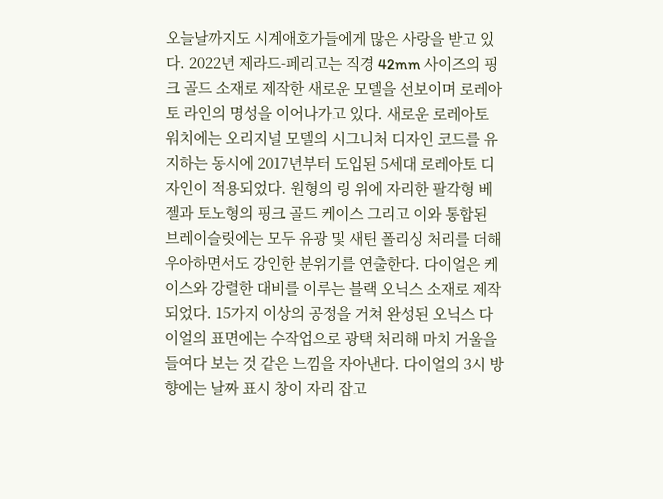오늘날까지도 시계애호가들에게 많은 사랑을 받고 있다. 2022년 제라드-페리고는 직경 42mm 사이즈의 핑크 골드 소재로 제작한 새로운 모델을 선보이며 로레아토 라인의 명성을 이어나가고 있다. 새로운 로레아토 워치에는 오리지널 모델의 시그니처 디자인 코드를 유지하는 동시에 2017년부터 도입된 5세대 로레아토 디자인이 적용되었다. 원형의 링 위에 자리한 팔각형 베젤과 토노형의 핑크 골드 케이스 그리고 이와 통합된 브레이슬릿에는 모두 유광 및 새틴 폴리싱 처리를 더해 우아하면서도 강인한 분위기를 연출한다. 다이얼은 케이스와 강렬한 대비를 이루는 블랙 오닉스 소재로 제작되었다. 15가지 이상의 공정을 거쳐 완성된 오닉스 다이얼의 표면에는 수작업으로 광택 처리해 마치 거울을 들여다 보는 것 같은 느낌을 자아낸다. 다이얼의 3시 방향에는 날짜 표시 창이 자리 잡고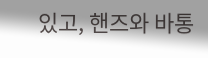있고, 핸즈와 바통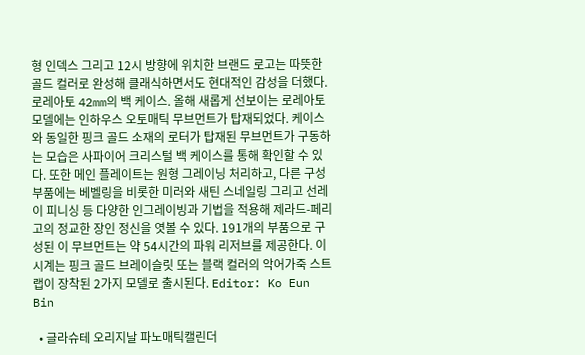형 인덱스 그리고 12시 방향에 위치한 브랜드 로고는 따뜻한 골드 컬러로 완성해 클래식하면서도 현대적인 감성을 더했다. 로레아토 42mm의 백 케이스. 올해 새롭게 선보이는 로레아토 모델에는 인하우스 오토매틱 무브먼트가 탑재되었다. 케이스와 동일한 핑크 골드 소재의 로터가 탑재된 무브먼트가 구동하는 모습은 사파이어 크리스털 백 케이스를 통해 확인할 수 있다. 또한 메인 플레이트는 원형 그레이닝 처리하고, 다른 구성 부품에는 베벨링을 비롯한 미러와 새틴 스네일링 그리고 선레이 피니싱 등 다양한 인그레이빙과 기법을 적용해 제라드-페리고의 정교한 장인 정신을 엿볼 수 있다. 191개의 부품으로 구성된 이 무브먼트는 약 54시간의 파워 리저브를 제공한다. 이 시계는 핑크 골드 브레이슬릿 또는 블랙 컬러의 악어가죽 스트랩이 장착된 2가지 모델로 출시된다. Editor: Ko Eun Bin

  • 글라슈테 오리지날 파노매틱캘린더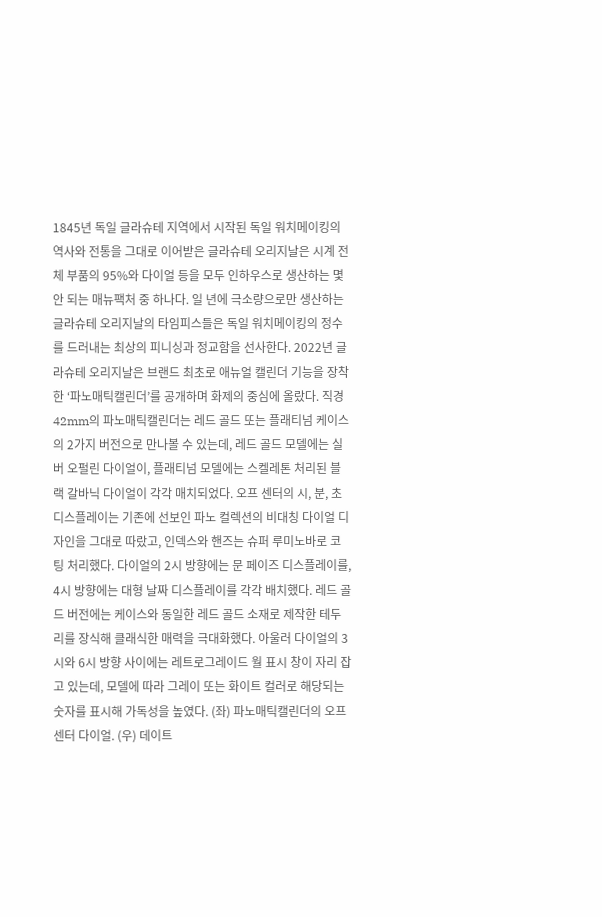1845년 독일 글라슈테 지역에서 시작된 독일 워치메이킹의 역사와 전통을 그대로 이어받은 글라슈테 오리지날은 시계 전체 부품의 95%와 다이얼 등을 모두 인하우스로 생산하는 몇 안 되는 매뉴팩처 중 하나다. 일 년에 극소량으로만 생산하는 글라슈테 오리지날의 타임피스들은 독일 워치메이킹의 정수를 드러내는 최상의 피니싱과 정교함을 선사한다. 2022년 글라슈테 오리지날은 브랜드 최초로 애뉴얼 캘린더 기능을 장착한 ‘파노매틱캘린더’를 공개하며 화제의 중심에 올랐다. 직경 42mm의 파노매틱캘린더는 레드 골드 또는 플래티넘 케이스의 2가지 버전으로 만나볼 수 있는데, 레드 골드 모델에는 실버 오펄린 다이얼이, 플래티넘 모델에는 스켈레톤 처리된 블랙 갈바닉 다이얼이 각각 매치되었다. 오프 센터의 시, 분, 초 디스플레이는 기존에 선보인 파노 컬렉션의 비대칭 다이얼 디자인을 그대로 따랐고, 인덱스와 핸즈는 슈퍼 루미노바로 코팅 처리했다. 다이얼의 2시 방향에는 문 페이즈 디스플레이를, 4시 방향에는 대형 날짜 디스플레이를 각각 배치했다. 레드 골드 버전에는 케이스와 동일한 레드 골드 소재로 제작한 테두리를 장식해 클래식한 매력을 극대화했다. 아울러 다이얼의 3시와 6시 방향 사이에는 레트로그레이드 월 표시 창이 자리 잡고 있는데, 모델에 따라 그레이 또는 화이트 컬러로 해당되는 숫자를 표시해 가독성을 높였다. (좌) 파노매틱캘린더의 오프 센터 다이얼. (우) 데이트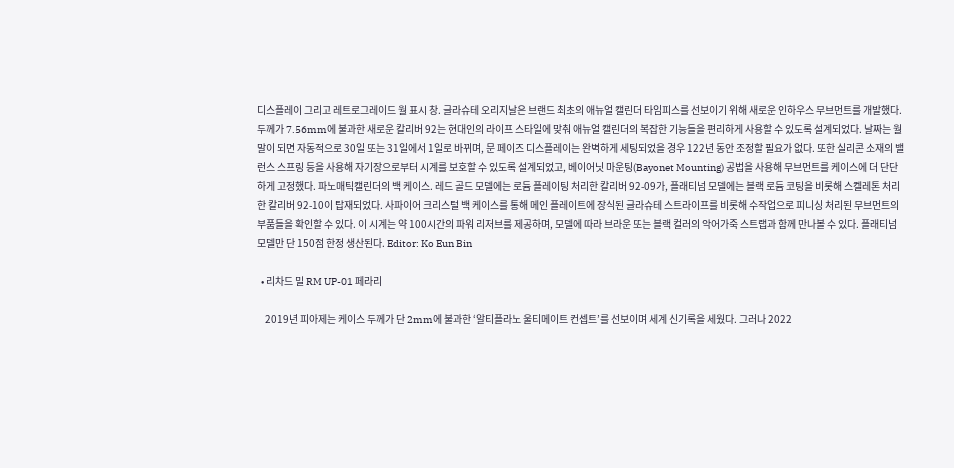디스플레이 그리고 레트로그레이드 월 표시 창. 글라슈테 오리지날은 브랜드 최초의 애뉴얼 캘린더 타임피스를 선보이기 위해 새로운 인하우스 무브먼트를 개발했다. 두께가 7.56mm에 불과한 새로운 칼리버 92는 현대인의 라이프 스타일에 맞춰 애뉴얼 캘린더의 복잡한 기능들을 편리하게 사용할 수 있도록 설계되었다. 날짜는 월말이 되면 자동적으로 30일 또는 31일에서 1일로 바뀌며, 문 페이즈 디스플레이는 완벽하게 세팅되었을 경우 122년 동안 조정할 필요가 없다. 또한 실리콘 소재의 밸런스 스프링 등을 사용해 자기장으로부터 시계를 보호할 수 있도록 설계되었고, 베이어닛 마운팅(Bayonet Mounting) 공법을 사용해 무브먼트를 케이스에 더 단단하게 고정했다. 파노매틱캘린더의 백 케이스. 레드 골드 모델에는 로듐 플레이팅 처리한 칼리버 92-09가, 플래티넘 모델에는 블랙 로듐 코팅을 비롯해 스켈레톤 처리한 칼리버 92-10이 탑재되었다. 사파이어 크리스털 백 케이스를 통해 메인 플레이트에 장식된 글라슈테 스트라이프를 비롯해 수작업으로 피니싱 처리된 무브먼트의 부품들을 확인할 수 있다. 이 시계는 약 100시간의 파워 리저브를 제공하며, 모델에 따라 브라운 또는 블랙 컬러의 악어가죽 스트랩과 함께 만나볼 수 있다. 플래티넘 모델만 단 150점 한정 생산된다. Editor: Ko Eun Bin

  • 리차드 밀 RM UP-01 페라리

    2019년 피아제는 케이스 두께가 단 2mm에 불과한 ‘알티플라노 울티메이트 컨셉트’를 선보이며 세계 신기록을 세웠다. 그러나 2022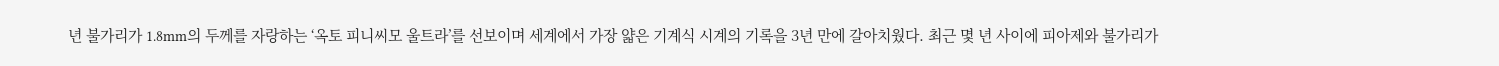년 불가리가 1.8mm의 두께를 자랑하는 ‘옥토 피니씨모 울트라’를 선보이며 세계에서 가장 얇은 기계식 시계의 기록을 3년 만에 갈아치웠다. 최근 몇 년 사이에 피아제와 불가리가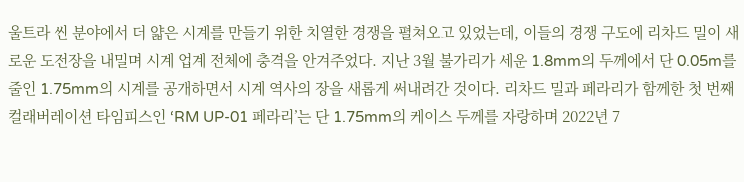울트라 씬 분야에서 더 얇은 시계를 만들기 위한 치열한 경쟁을 펼쳐오고 있었는데, 이들의 경쟁 구도에 리차드 밀이 새로운 도전장을 내밀며 시계 업계 전체에 충격을 안겨주었다. 지난 3월 불가리가 세운 1.8mm의 두께에서 단 0.05m를 줄인 1.75mm의 시계를 공개하면서 시계 역사의 장을 새롭게 써내려간 것이다. 리차드 밀과 페라리가 함께한 첫 번째 컬래버레이션 타임피스인 ‘RM UP-01 페라리’는 단 1.75mm의 케이스 두께를 자랑하며 2022년 7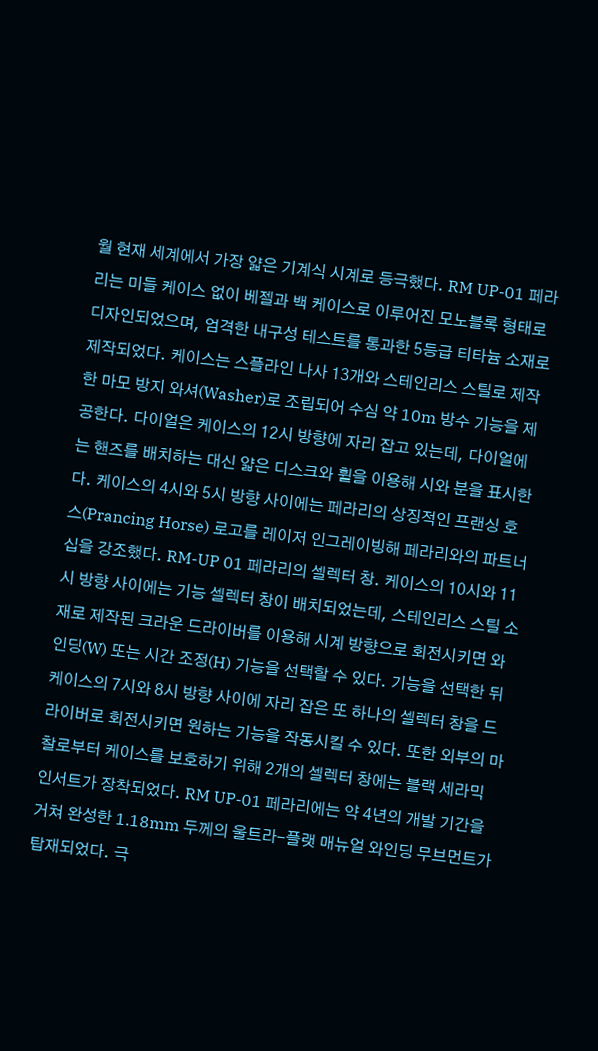월 현재 세계에서 가장 얇은 기계식 시계로 등극했다. RM UP-01 페라리는 미들 케이스 없이 베젤과 백 케이스로 이루어진 모노블록 형태로 디자인되었으며, 엄격한 내구성 테스트를 통과한 5등급 티타늄 소재로 제작되었다. 케이스는 스플라인 나사 13개와 스테인리스 스틸로 제작한 마모 방지 와셔(Washer)로 조립되어 수심 약 10m 방수 기능을 제공한다. 다이얼은 케이스의 12시 방향에 자리 잡고 있는데, 다이얼에는 핸즈를 배치하는 대신 얇은 디스크와 휠을 이용해 시와 분을 표시한다. 케이스의 4시와 5시 방향 사이에는 페라리의 상징적인 프랜싱 호스(Prancing Horse) 로고를 레이저 인그레이빙해 페라리와의 파트너십을 강조했다. RM-UP 01 페라리의 셀렉터 창. 케이스의 10시와 11시 방향 사이에는 기능 셀렉터 창이 배치되었는데, 스테인리스 스틸 소재로 제작된 크라운 드라이버를 이용해 시계 방향으로 회전시키면 와인딩(W) 또는 시간 조정(H) 기능을 선택할 수 있다. 기능을 선택한 뒤 케이스의 7시와 8시 방향 사이에 자리 잡은 또 하나의 셀렉터 창을 드라이버로 회전시키면 원하는 기능을 작동시킬 수 있다. 또한 외부의 마찰로부터 케이스를 보호하기 위해 2개의 셀렉터 창에는 블랙 세라믹 인서트가 장착되었다. RM UP-01 페라리에는 약 4년의 개발 기간을 거쳐 완성한 1.18mm 두께의 울트라-플랫 매뉴얼 와인딩 무브먼트가 탑재되었다. 극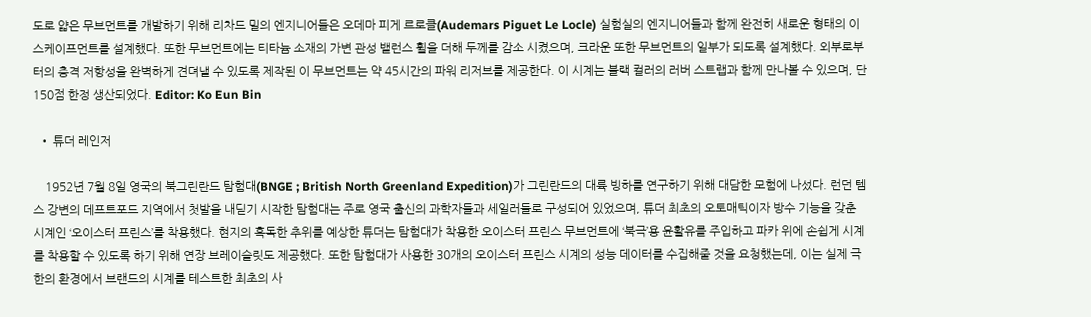도로 얇은 무브먼트를 개발하기 위해 리차드 밀의 엔지니어들은 오데마 피게 르로클(Audemars Piguet Le Locle) 실험실의 엔지니어들과 함께 완전히 새로운 형태의 이스케이프먼트를 설계했다. 또한 무브먼트에는 티타늄 소재의 가변 관성 밸런스 휠을 더해 두께를 감소 시켰으며, 크라운 또한 무브먼트의 일부가 되도록 설계했다. 외부로부터의 충격 저항성을 완벽하게 견뎌낼 수 있도록 제작된 이 무브먼트는 약 45시간의 파워 리저브를 제공한다. 이 시계는 블랙 컬러의 러버 스트랩과 함께 만나볼 수 있으며, 단 150점 한정 생산되었다. Editor: Ko Eun Bin

  • 튜더 레인저

    1952년 7월 8일 영국의 북그린란드 탐험대(BNGE ; British North Greenland Expedition)가 그린란드의 대륙 빙하를 연구하기 위해 대담한 모험에 나섰다. 런던 템스 강변의 데프트포드 지역에서 첫발을 내딛기 시작한 탐험대는 주로 영국 출신의 과학자들과 세일러들로 구성되어 있었으며, 튜더 최초의 오토매틱이자 방수 기능을 갖춘 시계인 ‘오이스터 프린스’를 착용했다. 현지의 혹독한 추위를 예상한 튜더는 탐험대가 착용한 오이스터 프린스 무브먼트에 ‘북극’용 윤활유를 주입하고 파카 위에 손쉽게 시계를 착용할 수 있도록 하기 위해 연장 브레이슬릿도 제공했다. 또한 탐험대가 사용한 30개의 오이스터 프린스 시계의 성능 데이터를 수집해줄 것을 요청했는데, 이는 실제 극한의 환경에서 브랜드의 시계를 테스트한 최초의 사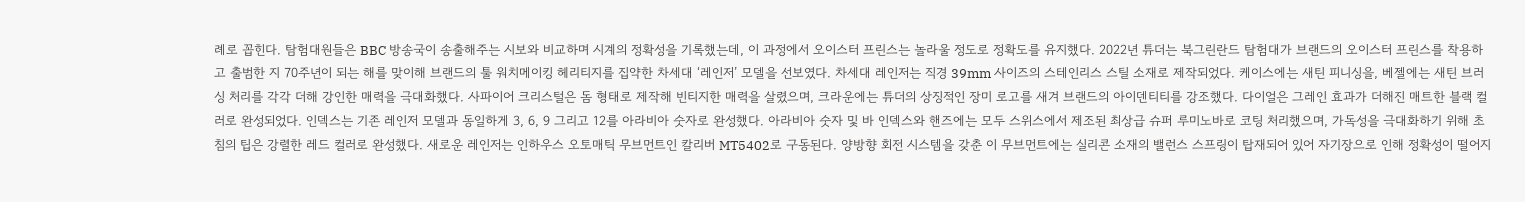례로 꼽힌다. 탐험대원들은 BBC 방송국이 송출해주는 시보와 비교하며 시계의 정확성을 기록했는데, 이 과정에서 오이스터 프린스는 놀라울 정도로 정확도를 유지했다. 2022년 튜더는 북그린란드 탐험대가 브랜드의 오이스터 프린스를 착용하고 출범한 지 70주년이 되는 해를 맞이해 브랜드의 툴 워치메이킹 헤리티지를 집약한 차세대 ‘레인저’ 모델을 선보였다. 차세대 레인저는 직경 39mm 사이즈의 스테인리스 스틸 소재로 제작되었다. 케이스에는 새틴 피니싱을, 베젤에는 새틴 브러싱 처리를 각각 더해 강인한 매력을 극대화했다. 사파이어 크리스털은 돔 형태로 제작해 빈티지한 매력을 살렸으며, 크라운에는 튜더의 상징적인 장미 로고를 새겨 브랜드의 아이덴티티를 강조했다. 다이얼은 그레인 효과가 더해진 매트한 블랙 컬러로 완성되었다. 인덱스는 기존 레인저 모델과 동일하게 3, 6, 9 그리고 12를 아라비아 숫자로 완성했다. 아라비아 숫자 및 바 인덱스와 핸즈에는 모두 스위스에서 제조된 최상급 슈퍼 루미노바로 코팅 처리했으며, 가독성을 극대화하기 위해 초침의 팁은 강렬한 레드 컬러로 완성했다. 새로운 레인저는 인하우스 오토매틱 무브먼트인 칼리버 MT5402로 구동된다. 양방향 회전 시스템을 갖춘 이 무브먼트에는 실리콘 소재의 밸런스 스프링이 탑재되어 있어 자기장으로 인해 정확성이 떨어지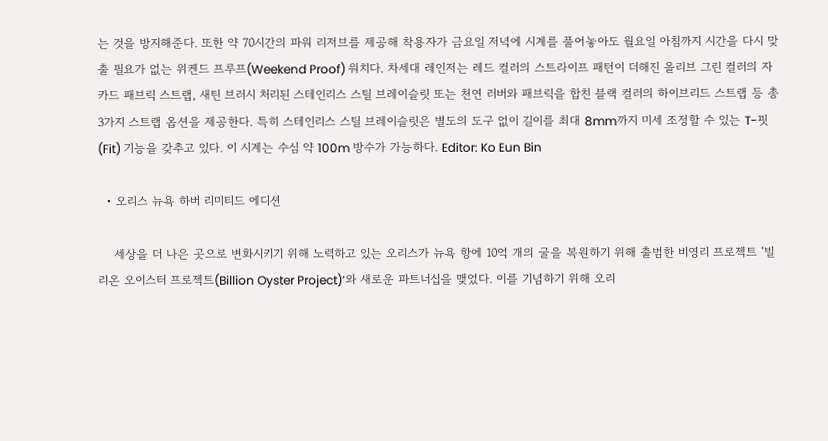는 것을 방지해준다. 또한 약 70시간의 파워 리저브를 제공해 착용자가 금요일 저녁에 시계를 풀어놓아도 월요일 아침까지 시간을 다시 맞출 필요가 없는 위켄드 프루프(Weekend Proof) 워치다. 차세대 레인저는 레드 컬러의 스트라이프 패턴이 더해진 올리브 그린 컬러의 자카드 패브릭 스트랩, 새틴 브러시 처리된 스테인리스 스틸 브레이슬릿 또는 천연 러버와 패브릭을 합친 블랙 컬러의 하이브리드 스트랩 등 총 3가지 스트랩 옵션을 제공한다. 특히 스테인리스 스틸 브레이슬릿은 별도의 도구 없이 길이를 최대 8mm까지 미세 조정할 수 있는 T-핏(Fit) 기능을 갖추고 있다. 이 시계는 수심 약 100m 방수가 가능하다. Editor: Ko Eun Bin

  • 오리스 뉴욕 하버 리미티드 에디션

    세상을 더 나은 곳으로 변화시키기 위해 노력하고 있는 오리스가 뉴욕 항에 10억 개의 굴을 복원하기 위해 출범한 비영리 프로젝트 ‘빌리온 오이스터 프로젝트(Billion Oyster Project)’와 새로운 파트너십을 맺었다. 이를 기념하기 위해 오리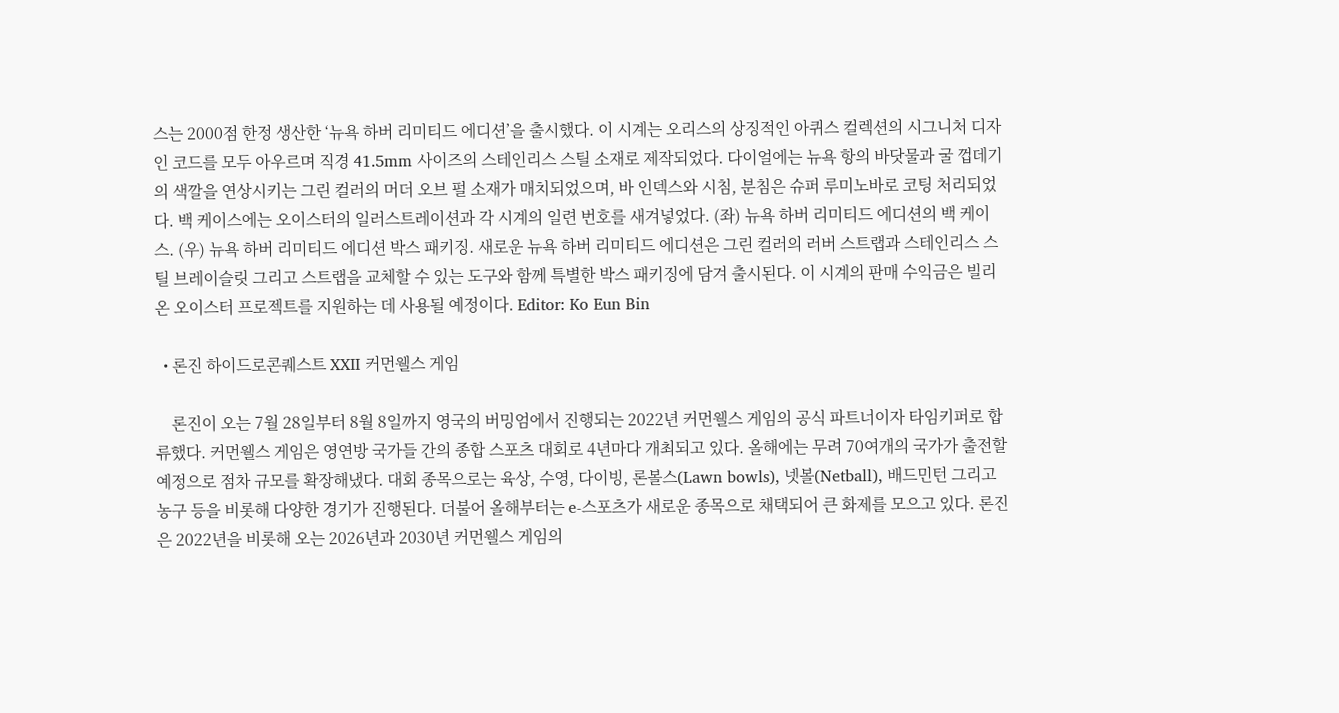스는 2000점 한정 생산한 ‘뉴욕 하버 리미티드 에디션’을 출시했다. 이 시계는 오리스의 상징적인 아퀴스 컬렉션의 시그니처 디자인 코드를 모두 아우르며 직경 41.5mm 사이즈의 스테인리스 스틸 소재로 제작되었다. 다이얼에는 뉴욕 항의 바닷물과 굴 껍데기의 색깔을 연상시키는 그린 컬러의 머더 오브 펄 소재가 매치되었으며, 바 인덱스와 시침, 분침은 슈퍼 루미노바로 코팅 처리되었다. 백 케이스에는 오이스터의 일러스트레이션과 각 시계의 일련 번호를 새겨넣었다. (좌) 뉴욕 하버 리미티드 에디션의 백 케이스. (우) 뉴욕 하버 리미티드 에디션 박스 패키징. 새로운 뉴욕 하버 리미티드 에디션은 그린 컬러의 러버 스트랩과 스테인리스 스틸 브레이슬릿 그리고 스트랩을 교체할 수 있는 도구와 함께 특별한 박스 패키징에 담겨 출시된다. 이 시계의 판매 수익금은 빌리온 오이스터 프로젝트를 지원하는 데 사용될 예정이다. Editor: Ko Eun Bin

  • 론진 하이드로콘퀘스트 XXII 커먼웰스 게임

    론진이 오는 7월 28일부터 8월 8일까지 영국의 버밍엄에서 진행되는 2022년 커먼웰스 게임의 공식 파트너이자 타임키퍼로 합류했다. 커먼웰스 게임은 영연방 국가들 간의 종합 스포츠 대회로 4년마다 개최되고 있다. 올해에는 무려 70여개의 국가가 출전할 예정으로 점차 규모를 확장해냈다. 대회 종목으로는 육상, 수영, 다이빙, 론볼스(Lawn bowls), 넷볼(Netball), 배드민턴 그리고 농구 등을 비롯해 다양한 경기가 진행된다. 더불어 올해부터는 e-스포츠가 새로운 종목으로 채택되어 큰 화제를 모으고 있다. 론진은 2022년을 비롯해 오는 2026년과 2030년 커먼웰스 게임의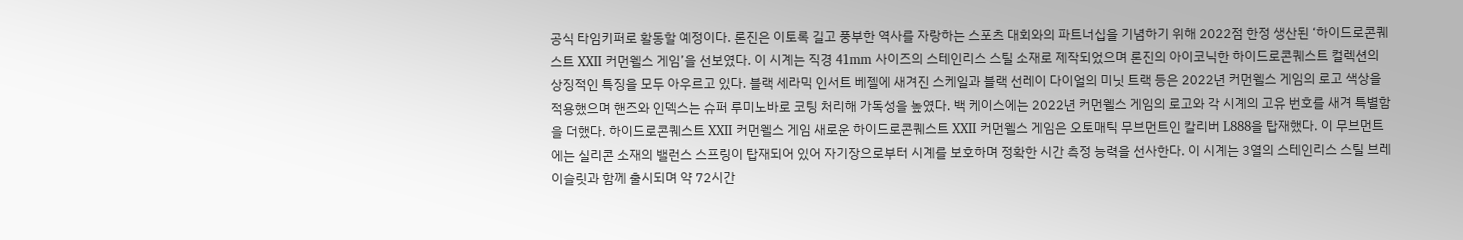공식 타임키퍼로 활동할 예정이다. 론진은 이토록 길고 풍부한 역사를 자랑하는 스포츠 대회와의 파트너십을 기념하기 위해 2022점 한정 생산된 ‘하이드로콘퀘스트 XXII 커먼웰스 게임’을 선보였다. 이 시계는 직경 41mm 사이즈의 스테인리스 스틸 소재로 제작되었으며 론진의 아이코닉한 하이드로콘퀘스트 컬렉션의 상징적인 특징을 모두 아우르고 있다. 블랙 세라믹 인서트 베젤에 새겨진 스케일과 블랙 선레이 다이얼의 미닛 트랙 등은 2022년 커먼웰스 게임의 로고 색상을 적용했으며 핸즈와 인덱스는 슈퍼 루미노바로 코팅 처리해 가독성을 높였다. 백 케이스에는 2022년 커먼웰스 게임의 로고와 각 시계의 고유 번호를 새겨 특별함을 더했다. 하이드로콘퀘스트 XXII 커먼웰스 게임 새로운 하이드로콘퀘스트 XXII 커먼웰스 게임은 오토매틱 무브먼트인 칼리버 L888을 탑재했다. 이 무브먼트에는 실리콘 소재의 밸런스 스프링이 탑재되어 있어 자기장으로부터 시계를 보호하며 정확한 시간 측정 능력을 선사한다. 이 시계는 3열의 스테인리스 스틸 브레이슬릿과 함께 출시되며 약 72시간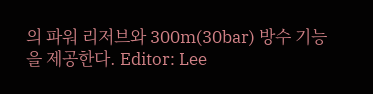의 파워 리저브와 300m(30bar) 방수 기능을 제공한다. Editor: Lee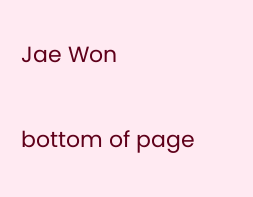Jae Won

bottom of page